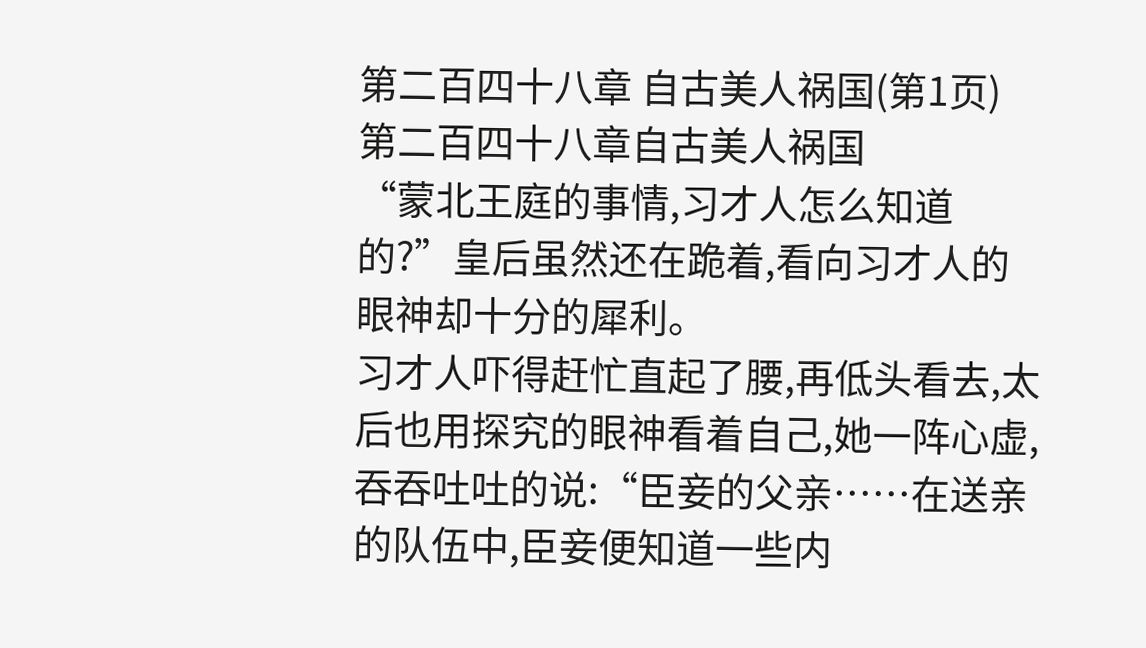第二百四十八章 自古美人祸国(第1页)
第二百四十八章自古美人祸国
“蒙北王庭的事情,习才人怎么知道的?”皇后虽然还在跪着,看向习才人的眼神却十分的犀利。
习才人吓得赶忙直起了腰,再低头看去,太后也用探究的眼神看着自己,她一阵心虚,吞吞吐吐的说:“臣妾的父亲……在送亲的队伍中,臣妾便知道一些内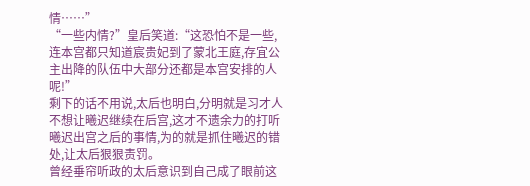情……”
“一些内情?”皇后笑道:“这恐怕不是一些,连本宫都只知道宸贵妃到了蒙北王庭,存宜公主出降的队伍中大部分还都是本宫安排的人呢!”
剩下的话不用说,太后也明白,分明就是习才人不想让曦迟继续在后宫,这才不遗余力的打听曦迟出宫之后的事情,为的就是抓住曦迟的错处,让太后狠狠责罚。
曾经垂帘听政的太后意识到自己成了眼前这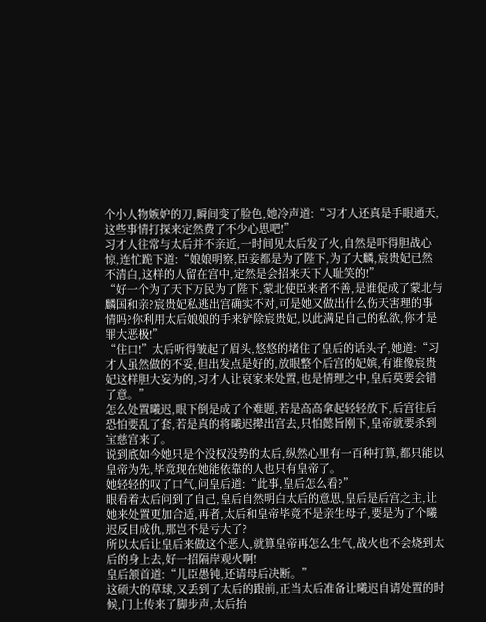个小人物嫉妒的刀,瞬间变了脸色,她冷声道:“习才人还真是手眼通天,这些事情打探来定然费了不少心思吧!”
习才人往常与太后并不亲近,一时间见太后发了火,自然是吓得胆战心惊,连忙跪下道:“娘娘明察,臣妾都是为了陛下,为了大麟,宸贵妃已然不清白,这样的人留在宫中,定然是会招来天下人耻笑的!”
“好一个为了天下万民为了陛下,蒙北使臣来者不善,是谁促成了蒙北与麟国和亲?宸贵妃私逃出宫确实不对,可是她又做出什么伤天害理的事情吗?你利用太后娘娘的手来铲除宸贵妃,以此满足自己的私欲,你才是罪大恶极!”
“住口!”太后听得皱起了眉头,悠悠的堵住了皇后的话头子,她道:“习才人虽然做的不妥,但出发点是好的,放眼整个后宫的妃嫔,有谁像宸贵妃这样胆大妄为的,习才人让哀家来处置,也是情理之中,皇后莫要会错了意。”
怎么处置曦迟,眼下倒是成了个难题,若是高高拿起轻轻放下,后宫往后恐怕要乱了套,若是真的将曦迟撵出宫去,只怕懿旨刚下,皇帝就要杀到宝慈宫来了。
说到底如今她只是个没权没势的太后,纵然心里有一百种打算,都只能以皇帝为先,毕竟现在她能依靠的人也只有皇帝了。
她轻轻的叹了口气,问皇后道:“此事,皇后怎么看?”
眼看着太后问到了自己,皇后自然明白太后的意思,皇后是后宫之主,让她来处置更加合适,再者,太后和皇帝毕竟不是亲生母子,要是为了个曦迟反目成仇,那岂不是亏大了?
所以太后让皇后来做这个恶人,就算皇帝再怎么生气,战火也不会烧到太后的身上去,好一招隔岸观火啊!
皇后颔首道:“儿臣愚钝,还请母后决断。”
这硕大的草球,又丢到了太后的跟前,正当太后准备让曦迟自请处置的时候,门上传来了脚步声,太后抬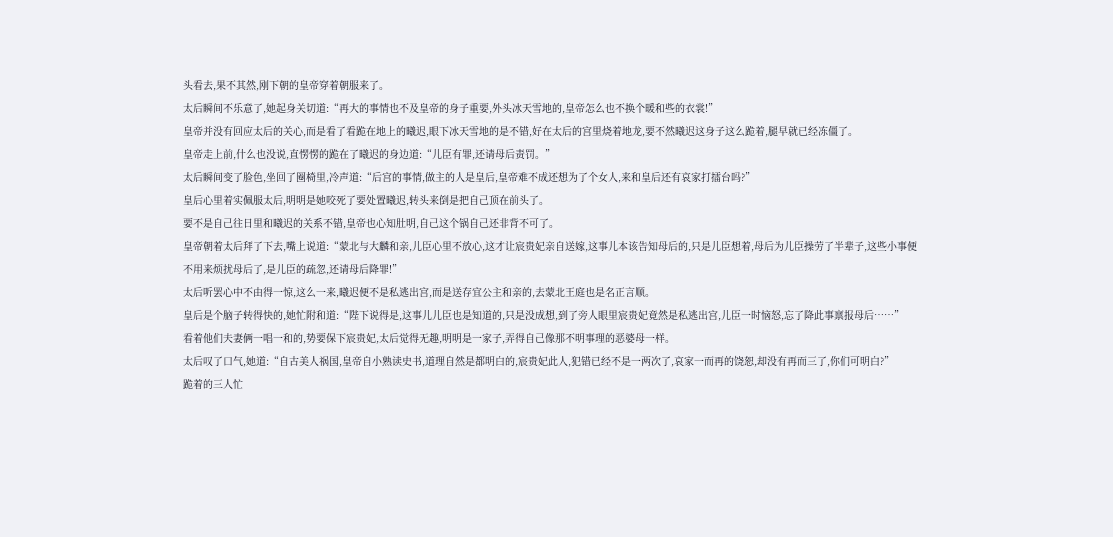头看去,果不其然,刚下朝的皇帝穿着朝服来了。
太后瞬间不乐意了,她起身关切道:“再大的事情也不及皇帝的身子重要,外头冰天雪地的,皇帝怎么也不换个暖和些的衣裳!”
皇帝并没有回应太后的关心,而是看了看跪在地上的曦迟,眼下冰天雪地的是不错,好在太后的宫里烧着地龙,要不然曦迟这身子这么跪着,腿早就已经冻僵了。
皇帝走上前,什么也没说,直愣愣的跪在了曦迟的身边道:“儿臣有罪,还请母后责罚。”
太后瞬间变了脸色,坐回了圈椅里,冷声道:“后宫的事情,做主的人是皇后,皇帝难不成还想为了个女人,来和皇后还有哀家打擂台吗?”
皇后心里着实佩服太后,明明是她咬死了要处置曦迟,转头来倒是把自己顶在前头了。
要不是自己往日里和曦迟的关系不错,皇帝也心知肚明,自己这个锅自己还非背不可了。
皇帝朝着太后拜了下去,嘴上说道:“蒙北与大麟和亲,儿臣心里不放心,这才让宸贵妃亲自送嫁,这事儿本该告知母后的,只是儿臣想着,母后为儿臣操劳了半辈子,这些小事便不用来烦扰母后了,是儿臣的疏忽,还请母后降罪!”
太后听罢心中不由得一惊,这么一来,曦迟便不是私逃出宫,而是送存宜公主和亲的,去蒙北王庭也是名正言顺。
皇后是个脑子转得快的,她忙附和道:“陛下说得是,这事儿儿臣也是知道的,只是没成想,到了旁人眼里宸贵妃竟然是私逃出宫,儿臣一时恼怒,忘了降此事禀报母后……”
看着他们夫妻俩一唱一和的,势要保下宸贵妃,太后觉得无趣,明明是一家子,弄得自己像那不明事理的恶婆母一样。
太后叹了口气,她道:“自古美人祸国,皇帝自小熟读史书,道理自然是都明白的,宸贵妃此人,犯错已经不是一两次了,哀家一而再的饶恕,却没有再而三了,你们可明白?”
跪着的三人忙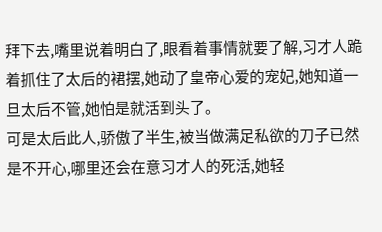拜下去,嘴里说着明白了,眼看着事情就要了解,习才人跪着抓住了太后的裙摆,她动了皇帝心爱的宠妃,她知道一旦太后不管,她怕是就活到头了。
可是太后此人,骄傲了半生,被当做满足私欲的刀子已然是不开心,哪里还会在意习才人的死活,她轻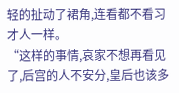轻的扯动了裙角,连看都不看习才人一样。
“这样的事情,哀家不想再看见了,后宫的人不安分,皇后也该多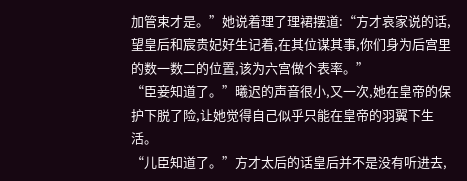加管束才是。”她说着理了理裙摆道:“方才哀家说的话,望皇后和宸贵妃好生记着,在其位谋其事,你们身为后宫里的数一数二的位置,该为六宫做个表率。”
“臣妾知道了。”曦迟的声音很小,又一次,她在皇帝的保护下脱了险,让她觉得自己似乎只能在皇帝的羽翼下生活。
“儿臣知道了。”方才太后的话皇后并不是没有听进去,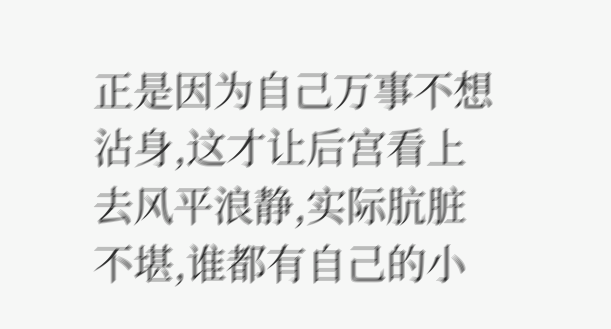正是因为自己万事不想沾身,这才让后宫看上去风平浪静,实际肮脏不堪,谁都有自己的小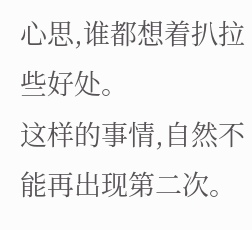心思,谁都想着扒拉些好处。
这样的事情,自然不能再出现第二次。